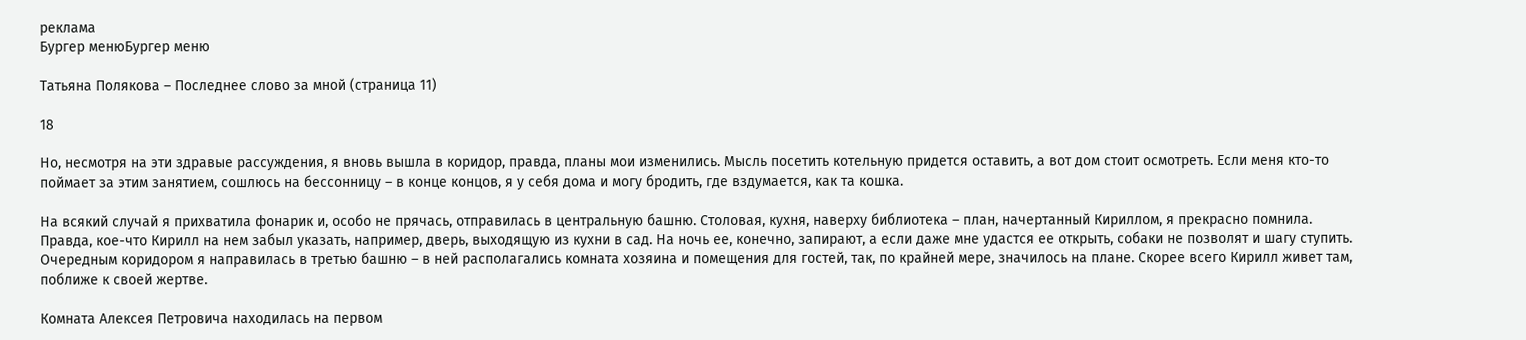реклама
Бургер менюБургер меню

Татьяна Полякова – Последнее слово за мной (страница 11)

18

Но, несмотря на эти здравые рассуждения, я вновь вышла в коридор, правда, планы мои изменились. Мысль посетить котельную придется оставить, а вот дом стоит осмотреть. Если меня кто-то поймает за этим занятием, сошлюсь на бессонницу – в конце концов, я у себя дома и могу бродить, где вздумается, как та кошка.

На всякий случай я прихватила фонарик и, особо не прячась, отправилась в центральную башню. Столовая, кухня, наверху библиотека – план, начертанный Кириллом, я прекрасно помнила. Правда, кое-что Кирилл на нем забыл указать, например, дверь, выходящую из кухни в сад. На ночь ее, конечно, запирают, а если даже мне удастся ее открыть, собаки не позволят и шагу ступить. Очередным коридором я направилась в третью башню – в ней располагались комната хозяина и помещения для гостей, так, по крайней мере, значилось на плане. Скорее всего Кирилл живет там, поближе к своей жертве.

Комната Алексея Петровича находилась на первом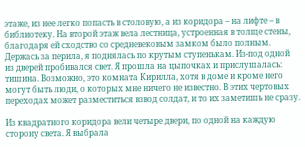этаже, из нее легко попасть в столовую, а из коридора – на лифте – в библиотеку. На второй этаж вела лестница, устроенная в толще стены, благодаря ей сходство со средневековым замком было полным. Держась за перила, я поднялась по крутым ступенькам. Из-под одной из дверей пробивался свет. Я прошла на цыпочках и прислушалась: тишина. Возможно, это комната Кирилла, хотя в доме и кроме него могут быть люди, о которых мне ничего не известно. В этих чертовых переходах может разместиться взвод солдат, и то их заметишь не сразу.

Из квадратного коридора вели четыре двери, по одной на каждую сторону света. Я выбрала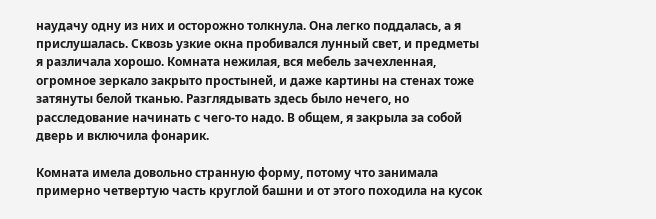наудачу одну из них и осторожно толкнула. Она легко поддалась, а я прислушалась. Сквозь узкие окна пробивался лунный свет, и предметы я различала хорошо. Комната нежилая, вся мебель зачехленная, огромное зеркало закрыто простыней, и даже картины на стенах тоже затянуты белой тканью. Разглядывать здесь было нечего, но расследование начинать с чего-то надо. В общем, я закрыла за собой дверь и включила фонарик.

Комната имела довольно странную форму, потому что занимала примерно четвертую часть круглой башни и от этого походила на кусок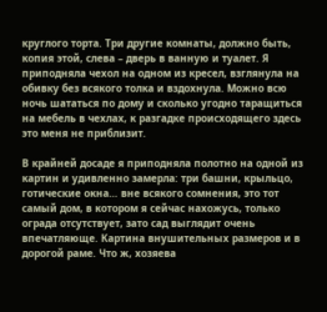круглого торта. Три другие комнаты, должно быть, копия этой, слева – дверь в ванную и туалет. Я приподняла чехол на одном из кресел, взглянула на обивку без всякого толка и вздохнула. Можно всю ночь шататься по дому и сколько угодно таращиться на мебель в чехлах, к разгадке происходящего здесь это меня не приблизит.

В крайней досаде я приподняла полотно на одной из картин и удивленно замерла: три башни, крыльцо, готические окна… вне всякого сомнения, это тот самый дом, в котором я сейчас нахожусь, только ограда отсутствует, зато сад выглядит очень впечатляюще. Картина внушительных размеров и в дорогой раме. Что ж, хозяева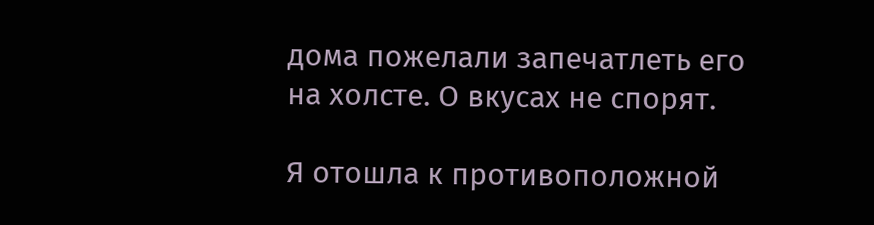дома пожелали запечатлеть его на холсте. О вкусах не спорят.

Я отошла к противоположной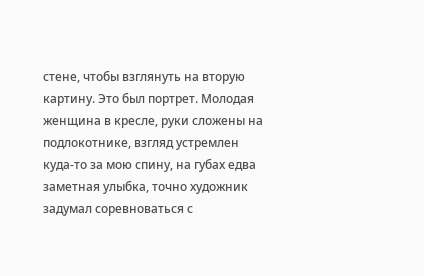стене, чтобы взглянуть на вторую картину. Это был портрет. Молодая женщина в кресле, руки сложены на подлокотнике, взгляд устремлен куда-то за мою спину, на губах едва заметная улыбка, точно художник задумал соревноваться с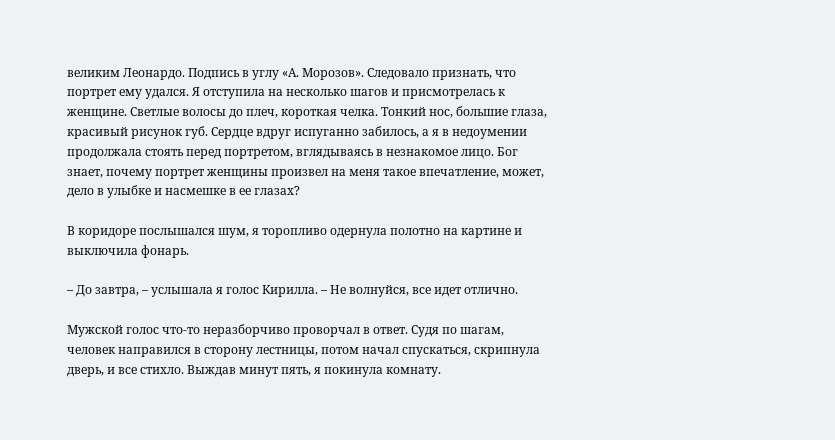великим Леонардо. Подпись в углу «А. Морозов». Следовало признать, что портрет ему удался. Я отступила на несколько шагов и присмотрелась к женщине. Светлые волосы до плеч, короткая челка. Тонкий нос, большие глаза, красивый рисунок губ. Сердце вдруг испуганно забилось, а я в недоумении продолжала стоять перед портретом, вглядываясь в незнакомое лицо. Бог знает, почему портрет женщины произвел на меня такое впечатление, может, дело в улыбке и насмешке в ее глазах?

В коридоре послышался шум, я торопливо одернула полотно на картине и выключила фонарь.

– До завтра, – услышала я голос Кирилла. – Не волнуйся, все идет отлично.

Мужской голос что-то неразборчиво проворчал в ответ. Судя по шагам, человек направился в сторону лестницы, потом начал спускаться, скрипнула дверь, и все стихло. Выждав минут пять, я покинула комнату.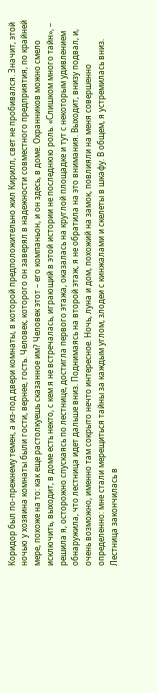Коридор был по-прежнему темен, а из-под двери комнаты, в которой предположительно жил Кирилл, свет не пробивался. Значит, этой ночью у хозяина комнаты были гости, вернее, гость. Человек, которого он заверял в надежности совместного предприятия, по крайней мере, похоже на то: как еще растолкуешь сказанное им? Человек этот – его компаньон, и он здесь, в доме. Охранников можно смело исключить, выходит, в доме есть некто, с кем я не встречалась, играющий в этой истории не последнюю роль. «Слишком много тайн», – решила я, осторожно спускаясь по лестнице, достигла первого этажа, оказалась на круглой площадке и тут с некоторым удивлением обнаружила, что лестница идет дальше вниз. Поднимаясь на второй этаж, я не обратила на это внимания. Выходит, внизу подвал, и, очень возможно, именно там сокрыто нечто интересное. Ночь, луна и дом, похожий на замок, повлияли на меня совершенно определенно: мне стали мерещиться тайны за каждым углом, злодеи с кинжалами и скелеты в шкафу. В общем, я устремилась вниз. Лестница закончилась в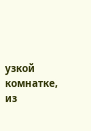узкой комнатке, из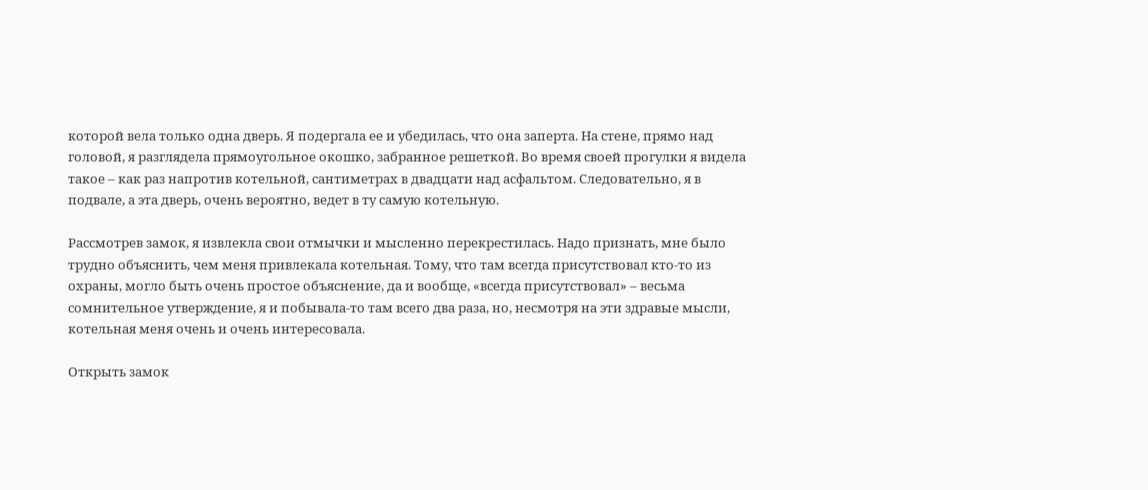которой вела только одна дверь. Я подергала ее и убедилась, что она заперта. На стене, прямо над головой, я разглядела прямоугольное окошко, забранное решеткой. Во время своей прогулки я видела такое – как раз напротив котельной, сантиметрах в двадцати над асфальтом. Следовательно, я в подвале, а эта дверь, очень вероятно, ведет в ту самую котельную.

Рассмотрев замок, я извлекла свои отмычки и мысленно перекрестилась. Надо признать, мне было трудно объяснить, чем меня привлекала котельная. Тому, что там всегда присутствовал кто-то из охраны, могло быть очень простое объяснение, да и вообще, «всегда присутствовал» – весьма сомнительное утверждение, я и побывала-то там всего два раза, но, несмотря на эти здравые мысли, котельная меня очень и очень интересовала.

Открыть замок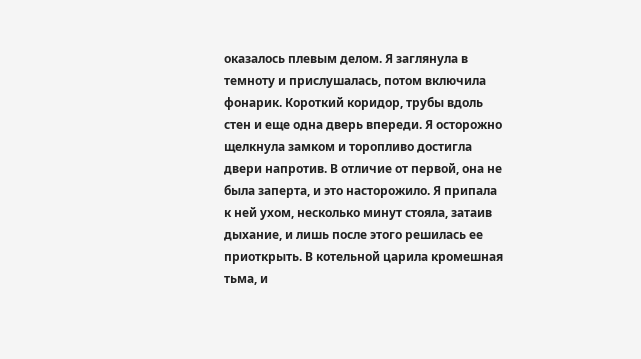оказалось плевым делом. Я заглянула в темноту и прислушалась, потом включила фонарик. Короткий коридор, трубы вдоль стен и еще одна дверь впереди. Я осторожно щелкнула замком и торопливо достигла двери напротив. В отличие от первой, она не была заперта, и это насторожило. Я припала к ней ухом, несколько минут стояла, затаив дыхание, и лишь после этого решилась ее приоткрыть. В котельной царила кромешная тьма, и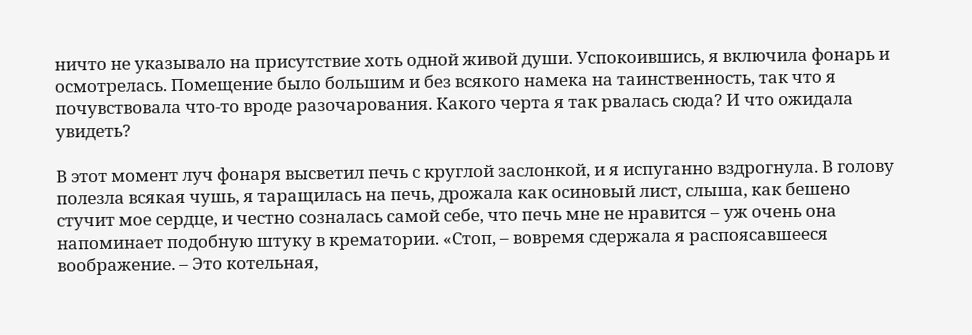ничто не указывало на присутствие хоть одной живой души. Успокоившись, я включила фонарь и осмотрелась. Помещение было большим и без всякого намека на таинственность, так что я почувствовала что-то вроде разочарования. Какого черта я так рвалась сюда? И что ожидала увидеть?

В этот момент луч фонаря высветил печь с круглой заслонкой, и я испуганно вздрогнула. В голову полезла всякая чушь, я таращилась на печь, дрожала как осиновый лист, слыша, как бешено стучит мое сердце, и честно созналась самой себе, что печь мне не нравится – уж очень она напоминает подобную штуку в крематории. «Стоп, – вовремя сдержала я распоясавшееся воображение. – Это котельная,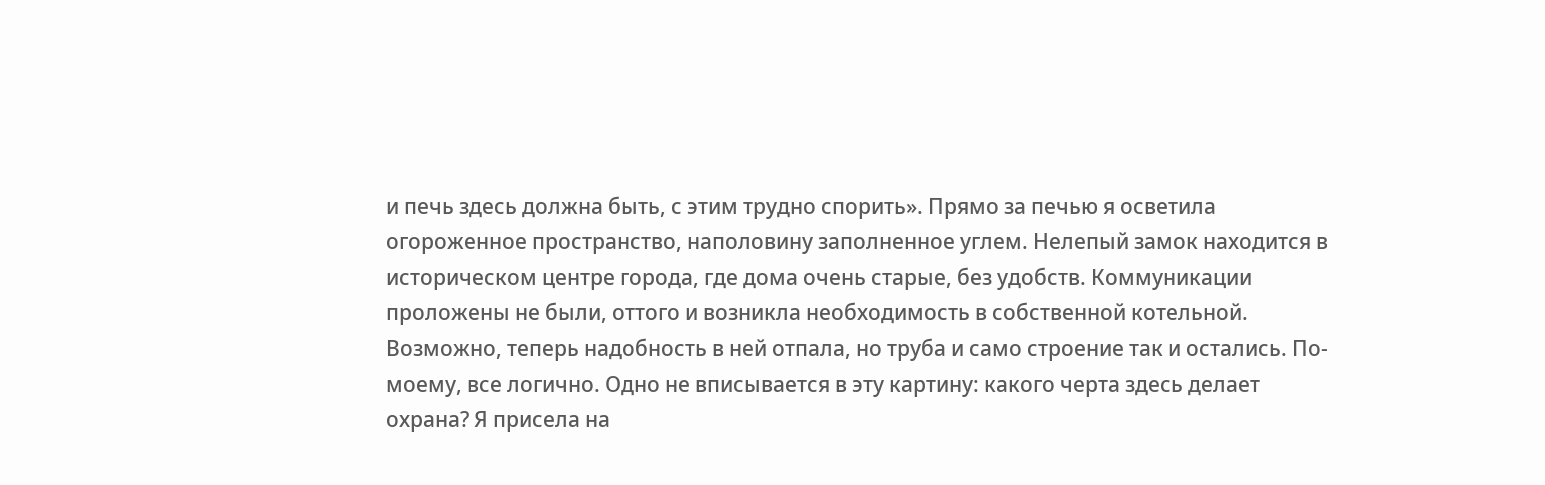и печь здесь должна быть, с этим трудно спорить». Прямо за печью я осветила огороженное пространство, наполовину заполненное углем. Нелепый замок находится в историческом центре города, где дома очень старые, без удобств. Коммуникации проложены не были, оттого и возникла необходимость в собственной котельной. Возможно, теперь надобность в ней отпала, но труба и само строение так и остались. По-моему, все логично. Одно не вписывается в эту картину: какого черта здесь делает охрана? Я присела на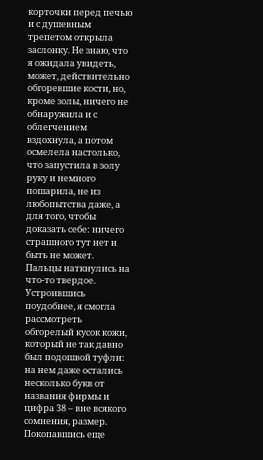корточки перед печью и с душевным трепетом открыла заслонку. Не знаю, что я ожидала увидеть, может, действительно обгоревшие кости, но, кроме золы, ничего не обнаружила и с облегчением вздохнула, а потом осмелела настолько, что запустила в золу руку и немного пошарила, не из любопытства даже, а для того, чтобы доказать себе: ничего страшного тут нет и быть не может. Пальцы наткнулись на что-то твердое. Устроившись поудобнее, я смогла рассмотреть обгорелый кусок кожи, который не так давно был подошвой туфли: на нем даже остались несколько букв от названия фирмы и цифра 38 – вне всякого сомнения, размер. Покопавшись еще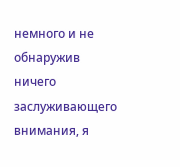немного и не обнаружив ничего заслуживающего внимания, я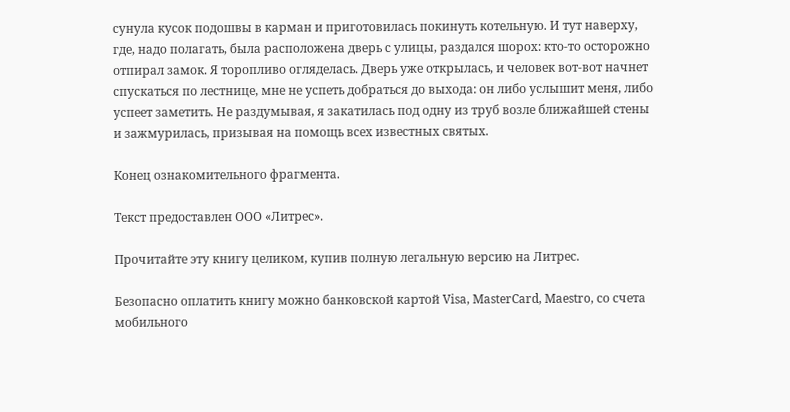сунула кусок подошвы в карман и приготовилась покинуть котельную. И тут наверху, где, надо полагать, была расположена дверь с улицы, раздался шорох: кто-то осторожно отпирал замок. Я торопливо огляделась. Дверь уже открылась, и человек вот-вот начнет спускаться по лестнице, мне не успеть добраться до выхода: он либо услышит меня, либо успеет заметить. Не раздумывая, я закатилась под одну из труб возле ближайшей стены и зажмурилась, призывая на помощь всех известных святых.

Конец ознакомительного фрагмента.

Текст предоставлен ООО «Литрес».

Прочитайте эту книгу целиком, купив полную легальную версию на Литрес.

Безопасно оплатить книгу можно банковской картой Visa, MasterCard, Maestro, со счета мобильного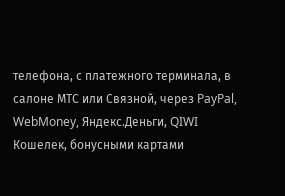телефона, с платежного терминала, в салоне МТС или Связной, через PayPal, WebMoney, Яндекс.Деньги, QIWI Кошелек, бонусными картами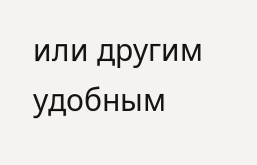или другим удобным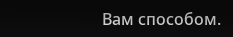Вам способом.